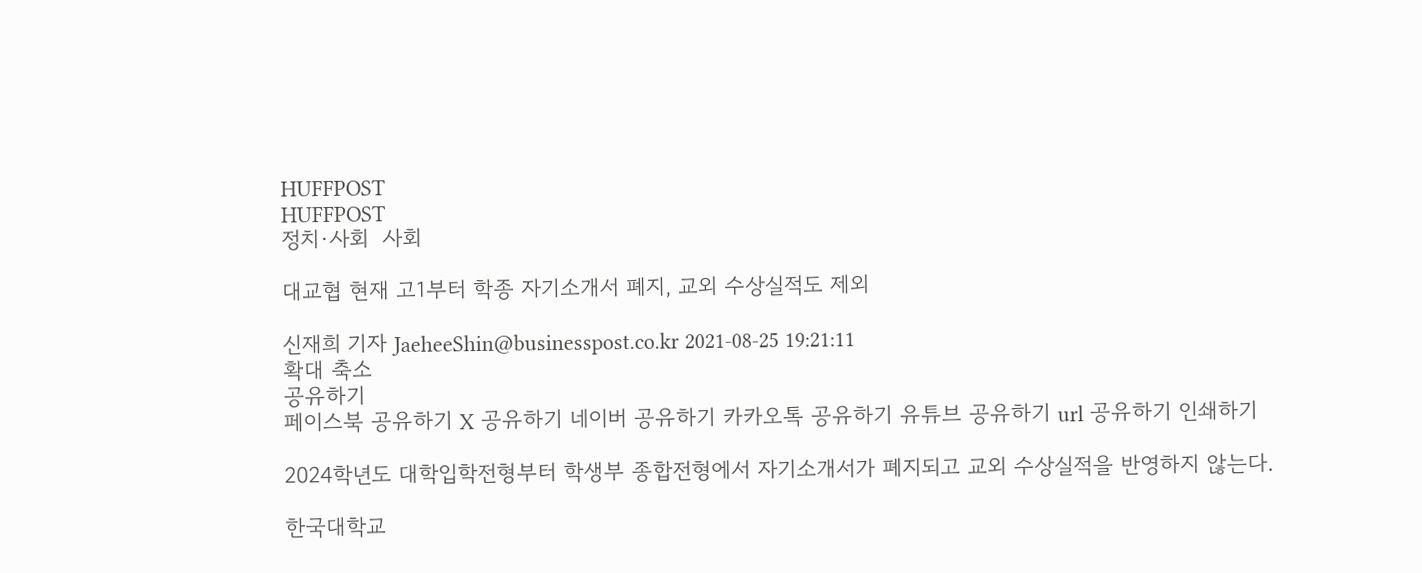HUFFPOST
HUFFPOST
정치·사회  사회

대교협 현재 고1부터 학종 자기소개서 폐지, 교외 수상실적도 제외

신재희 기자 JaeheeShin@businesspost.co.kr 2021-08-25 19:21:11
확대 축소
공유하기
페이스북 공유하기 X 공유하기 네이버 공유하기 카카오톡 공유하기 유튜브 공유하기 url 공유하기 인쇄하기

2024학년도 대학입학전형부터 학생부 종합전형에서 자기소개서가 폐지되고 교외 수상실적을 반영하지 않는다.

한국대학교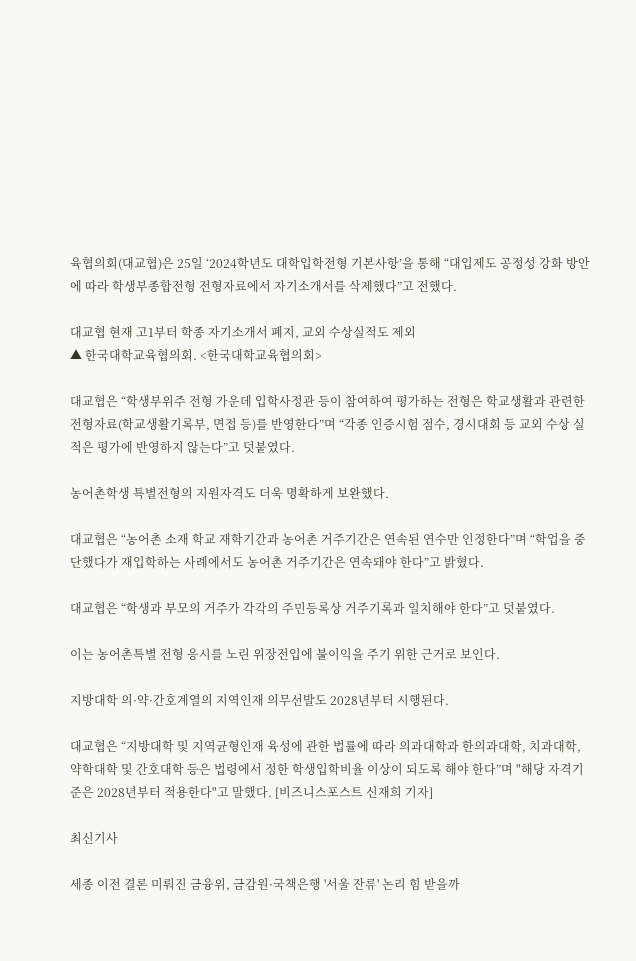육협의회(대교협)은 25일 ‘2024학년도 대학입학전형 기본사항’을 통해 “대입제도 공정성 강화 방안에 따라 학생부종합전형 전형자료에서 자기소개서를 삭제했다”고 전했다.

대교협 현재 고1부터 학종 자기소개서 폐지, 교외 수상실적도 제외
▲ 한국대학교육협의회. <한국대학교육협의회>

대교협은 “학생부위주 전형 가운데 입학사정관 등이 참여하여 평가하는 전형은 학교생활과 관련한 전형자료(학교생활기록부, 면접 등)를 반영한다”며 “각종 인증시험 점수, 경시대회 등 교외 수상 실적은 평가에 반영하지 않는다”고 덧붙였다.

농어촌학생 특별전형의 지원자격도 더욱 명확하게 보완했다.

대교협은 “농어촌 소재 학교 재학기간과 농어촌 거주기간은 연속된 연수만 인정한다”며 “학업을 중단했다가 재입학하는 사례에서도 농어촌 거주기간은 연속돼야 한다”고 밝혔다.

대교협은 “학생과 부모의 거주가 각각의 주민등록상 거주기록과 일치해야 한다”고 덧붙였다.

이는 농어촌특별 전형 응시를 노린 위장전입에 불이익을 주기 위한 근거로 보인다.

지방대학 의·약·간호계열의 지역인재 의무선발도 2028년부터 시행된다.

대교협은 “지방대학 및 지역균형인재 육성에 관한 법률에 따라 의과대학과 한의과대학, 치과대학, 약학대학 및 간호대학 등은 법령에서 정한 학생입학비율 이상이 되도록 해야 한다”며 "해당 자격기준은 2028년부터 적용한다"고 말했다. [비즈니스포스트 신재희 기자]

최신기사

세종 이전 결론 미뤄진 금융위, 금감원·국책은행 '서울 잔류' 논리 힘 받을까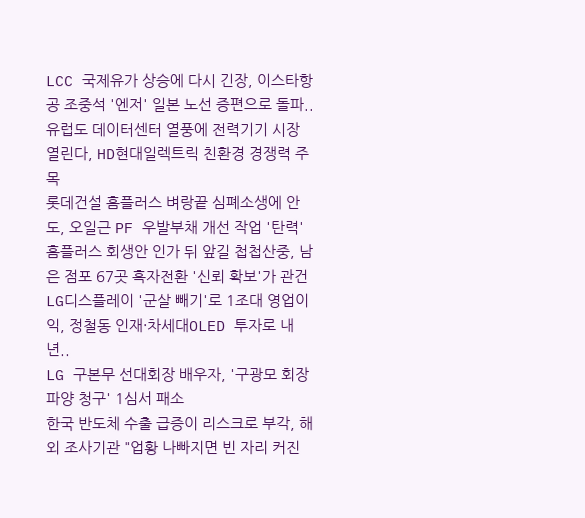LCC 국제유가 상승에 다시 긴장, 이스타항공 조중석 '엔저' 일본 노선 증편으로 돌파..
유럽도 데이터센터 열풍에 전력기기 시장 열린다, HD현대일렉트릭 친환경 경쟁력 주목
롯데건설 홈플러스 벼랑끝 심폐소생에 안도, 오일근 PF 우발부채 개선 작업 '탄력'
홈플러스 회생안 인가 뒤 앞길 첩첩산중, 남은 점포 67곳 흑자전환 '신뢰 확보'가 관건
LG디스플레이 '군살 빼기'로 1조대 영업이익, 정철동 인재·차세대OLED 투자로 내년..
LG 구본무 선대회장 배우자, '구광모 회장 파양 청구' 1심서 패소
한국 반도체 수출 급증이 리스크로 부각, 해외 조사기관 "업황 나빠지면 빈 자리 커진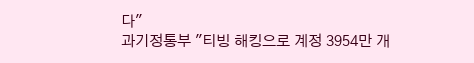다"
과기정통부 "티빙 해킹으로 계정 3954만 개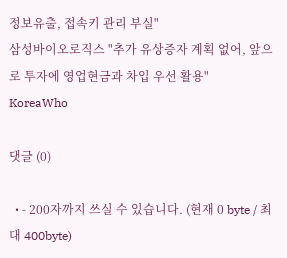정보유출, 접속키 관리 부실"
삼성바이오로직스 "추가 유상증자 계획 없어, 앞으로 투자에 영업현금과 차입 우선 활용"
KoreaWho

댓글 (0)

  • - 200자까지 쓰실 수 있습니다. (현재 0 byte / 최대 400byte)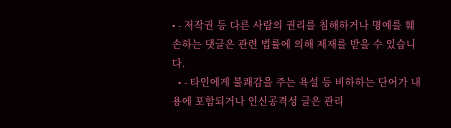• - 저작권 등 다른 사람의 권리를 침해하거나 명예를 훼손하는 댓글은 관련 법률에 의해 제재를 받을 수 있습니다.
  • - 타인에게 불쾌감을 주는 욕설 등 비하하는 단어가 내용에 포함되거나 인신공격성 글은 관리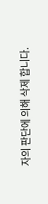자의 판단에 의해 삭제 합니다.